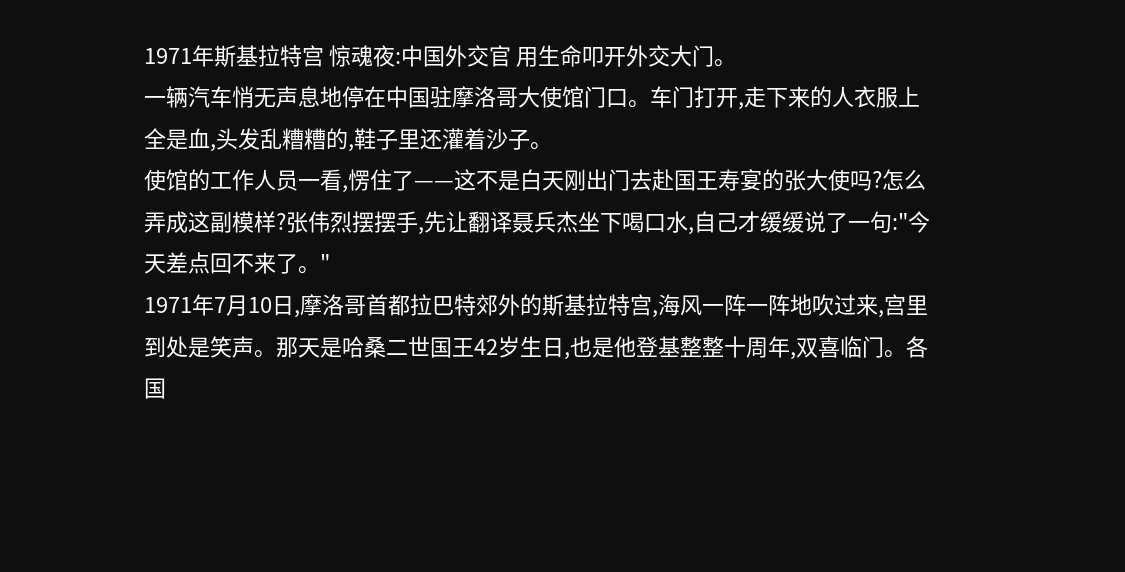1971年斯基拉特宫 惊魂夜:中国外交官 用生命叩开外交大门。
一辆汽车悄无声息地停在中国驻摩洛哥大使馆门口。车门打开,走下来的人衣服上全是血,头发乱糟糟的,鞋子里还灌着沙子。
使馆的工作人员一看,愣住了——这不是白天刚出门去赴国王寿宴的张大使吗?怎么弄成这副模样?张伟烈摆摆手,先让翻译聂兵杰坐下喝口水,自己才缓缓说了一句:"今天差点回不来了。"
1971年7月10日,摩洛哥首都拉巴特郊外的斯基拉特宫,海风一阵一阵地吹过来,宫里到处是笑声。那天是哈桑二世国王42岁生日,也是他登基整整十周年,双喜临门。各国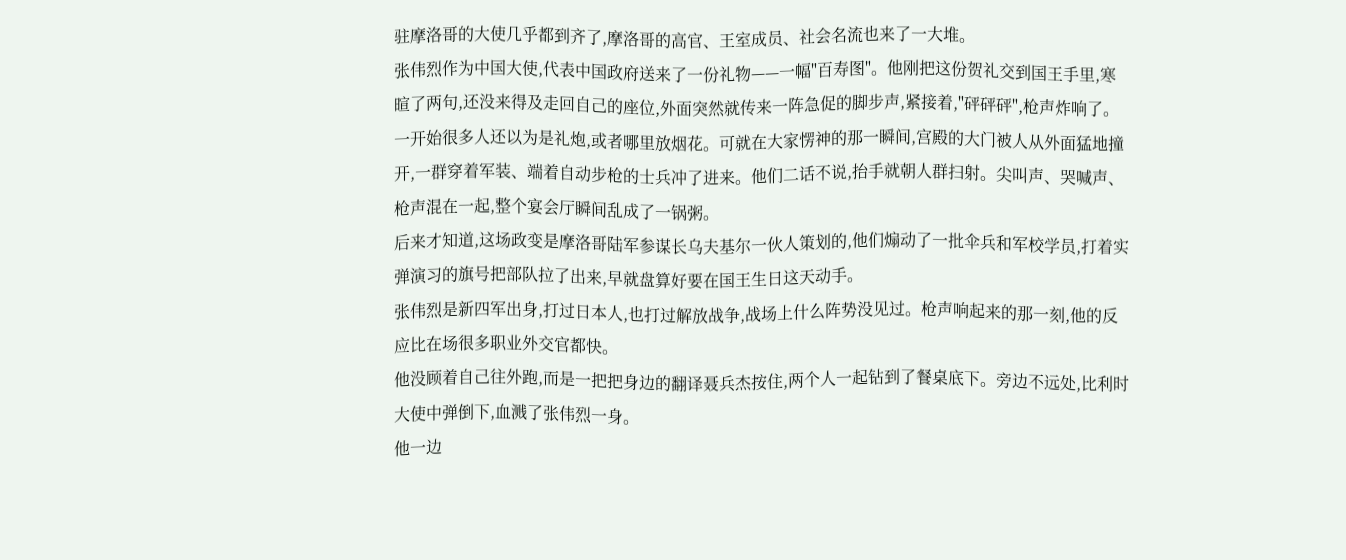驻摩洛哥的大使几乎都到齐了,摩洛哥的高官、王室成员、社会名流也来了一大堆。
张伟烈作为中国大使,代表中国政府送来了一份礼物——一幅"百寿图"。他刚把这份贺礼交到国王手里,寒暄了两句,还没来得及走回自己的座位,外面突然就传来一阵急促的脚步声,紧接着,"砰砰砰",枪声炸响了。
一开始很多人还以为是礼炮,或者哪里放烟花。可就在大家愣神的那一瞬间,宫殿的大门被人从外面猛地撞开,一群穿着军装、端着自动步枪的士兵冲了进来。他们二话不说,抬手就朝人群扫射。尖叫声、哭喊声、枪声混在一起,整个宴会厅瞬间乱成了一锅粥。
后来才知道,这场政变是摩洛哥陆军参谋长乌夫基尔一伙人策划的,他们煽动了一批伞兵和军校学员,打着实弹演习的旗号把部队拉了出来,早就盘算好要在国王生日这天动手。
张伟烈是新四军出身,打过日本人,也打过解放战争,战场上什么阵势没见过。枪声响起来的那一刻,他的反应比在场很多职业外交官都快。
他没顾着自己往外跑,而是一把把身边的翻译聂兵杰按住,两个人一起钻到了餐桌底下。旁边不远处,比利时大使中弹倒下,血溅了张伟烈一身。
他一边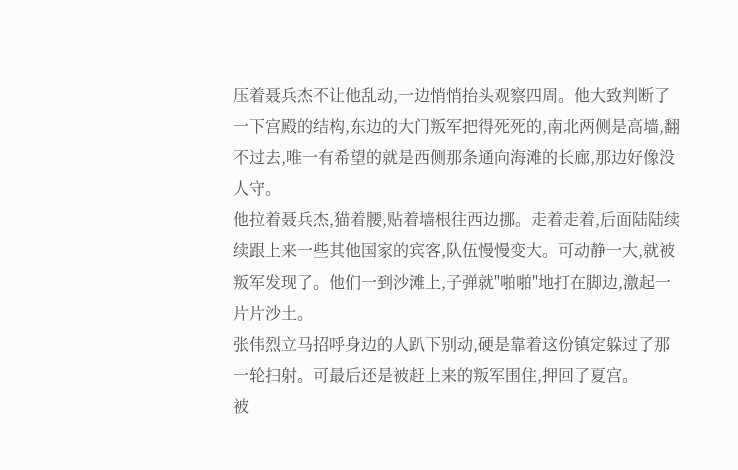压着聂兵杰不让他乱动,一边悄悄抬头观察四周。他大致判断了一下宫殿的结构,东边的大门叛军把得死死的,南北两侧是高墙,翻不过去,唯一有希望的就是西侧那条通向海滩的长廊,那边好像没人守。
他拉着聂兵杰,猫着腰,贴着墙根往西边挪。走着走着,后面陆陆续续跟上来一些其他国家的宾客,队伍慢慢变大。可动静一大,就被叛军发现了。他们一到沙滩上,子弹就"啪啪"地打在脚边,激起一片片沙土。
张伟烈立马招呼身边的人趴下别动,硬是靠着这份镇定躲过了那一轮扫射。可最后还是被赶上来的叛军围住,押回了夏宫。
被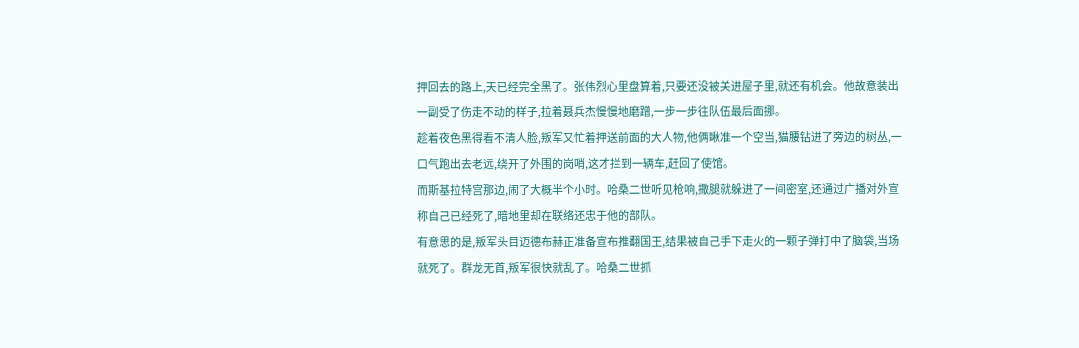押回去的路上,天已经完全黑了。张伟烈心里盘算着,只要还没被关进屋子里,就还有机会。他故意装出一副受了伤走不动的样子,拉着聂兵杰慢慢地磨蹭,一步一步往队伍最后面挪。
趁着夜色黑得看不清人脸,叛军又忙着押送前面的大人物,他俩瞅准一个空当,猫腰钻进了旁边的树丛,一口气跑出去老远,绕开了外围的岗哨,这才拦到一辆车,赶回了使馆。
而斯基拉特宫那边,闹了大概半个小时。哈桑二世听见枪响,撒腿就躲进了一间密室,还通过广播对外宣称自己已经死了,暗地里却在联络还忠于他的部队。
有意思的是,叛军头目迈德布赫正准备宣布推翻国王,结果被自己手下走火的一颗子弹打中了脑袋,当场就死了。群龙无首,叛军很快就乱了。哈桑二世抓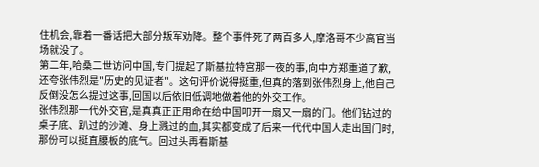住机会,靠着一番话把大部分叛军劝降。整个事件死了两百多人,摩洛哥不少高官当场就没了。
第二年,哈桑二世访问中国,专门提起了斯基拉特宫那一夜的事,向中方郑重道了歉,还夸张伟烈是"历史的见证者"。这句评价说得挺重,但真的落到张伟烈身上,他自己反倒没怎么提过这事,回国以后依旧低调地做着他的外交工作。
张伟烈那一代外交官,是真真正正用命在给中国叩开一扇又一扇的门。他们钻过的桌子底、趴过的沙滩、身上溅过的血,其实都变成了后来一代代中国人走出国门时,那份可以挺直腰板的底气。回过头再看斯基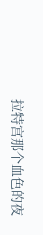拉特宫那个血色的夜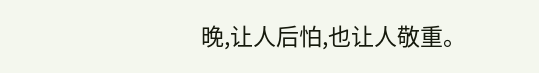晚,让人后怕,也让人敬重。